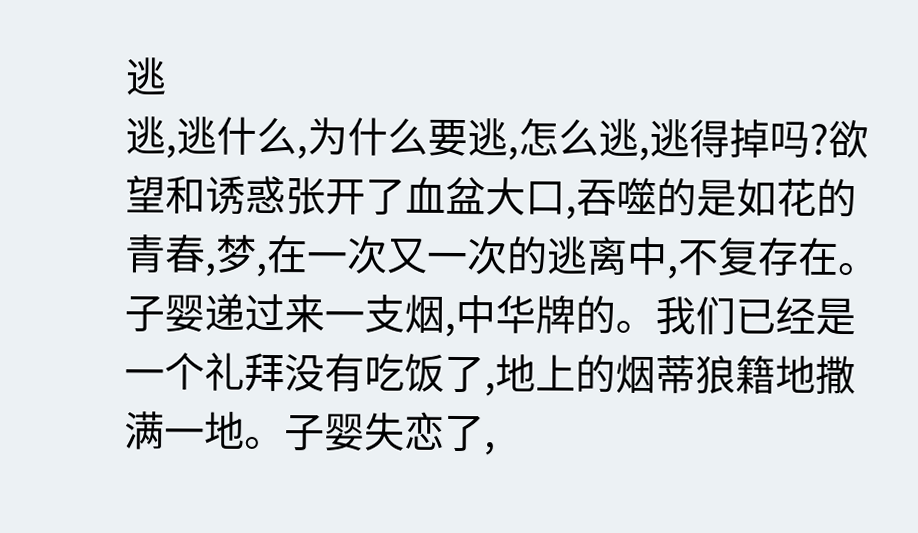逃
逃,逃什么,为什么要逃,怎么逃,逃得掉吗?欲望和诱惑张开了血盆大口,吞噬的是如花的青春,梦,在一次又一次的逃离中,不复存在。
子婴递过来一支烟,中华牌的。我们已经是一个礼拜没有吃饭了,地上的烟蒂狼籍地撒满一地。子婴失恋了,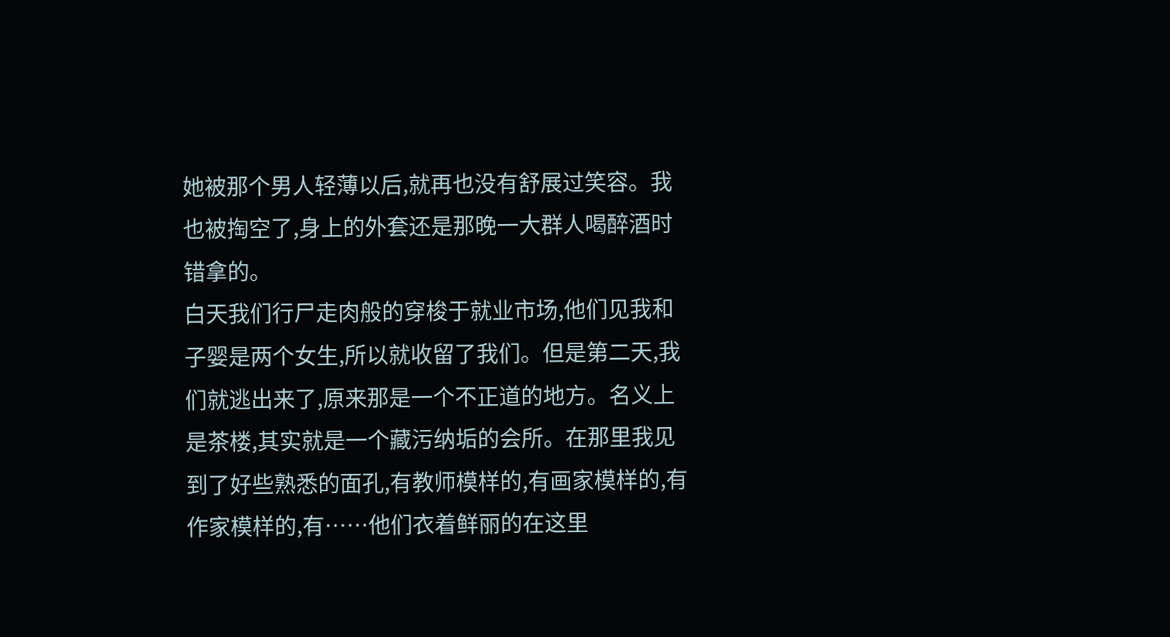她被那个男人轻薄以后,就再也没有舒展过笑容。我也被掏空了,身上的外套还是那晚一大群人喝醉酒时错拿的。
白天我们行尸走肉般的穿梭于就业市场,他们见我和子婴是两个女生,所以就收留了我们。但是第二天,我们就逃出来了,原来那是一个不正道的地方。名义上是茶楼,其实就是一个藏污纳垢的会所。在那里我见到了好些熟悉的面孔,有教师模样的,有画家模样的,有作家模样的,有……他们衣着鲜丽的在这里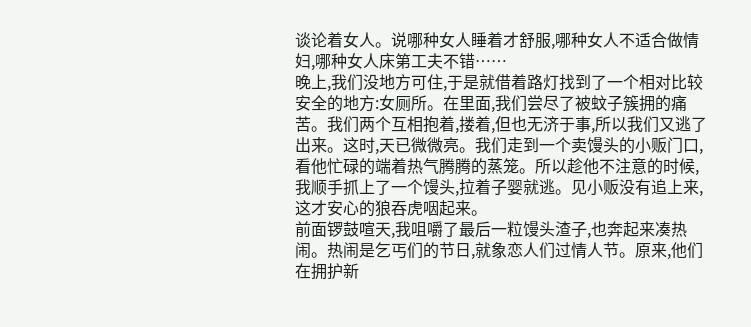谈论着女人。说哪种女人睡着才舒服,哪种女人不适合做情妇,哪种女人床第工夫不错……
晚上,我们没地方可住,于是就借着路灯找到了一个相对比较安全的地方:女厕所。在里面,我们尝尽了被蚊子簇拥的痛苦。我们两个互相抱着,搂着,但也无济于事,所以我们又逃了出来。这时,天已微微亮。我们走到一个卖馒头的小贩门口,看他忙碌的端着热气腾腾的蒸笼。所以趁他不注意的时候,我顺手抓上了一个馒头,拉着子婴就逃。见小贩没有追上来,这才安心的狼吞虎咽起来。
前面锣鼓喧天,我咀嚼了最后一粒馒头渣子,也奔起来凑热闹。热闹是乞丐们的节日,就象恋人们过情人节。原来,他们在拥护新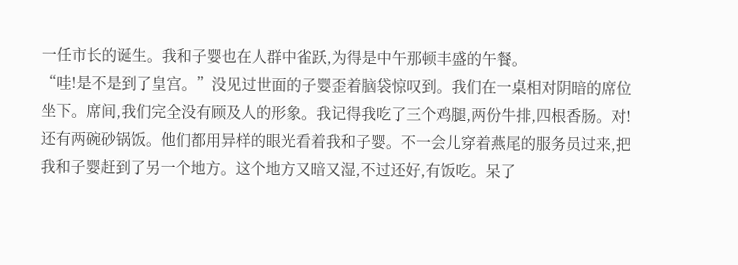一任市长的诞生。我和子婴也在人群中雀跃,为得是中午那顿丰盛的午餐。
“哇!是不是到了皇宫。”没见过世面的子婴歪着脑袋惊叹到。我们在一桌相对阴暗的席位坐下。席间,我们完全没有顾及人的形象。我记得我吃了三个鸡腿,两份牛排,四根香肠。对!还有两碗砂锅饭。他们都用异样的眼光看着我和子婴。不一会儿穿着燕尾的服务员过来,把我和子婴赶到了另一个地方。这个地方又暗又湿,不过还好,有饭吃。呆了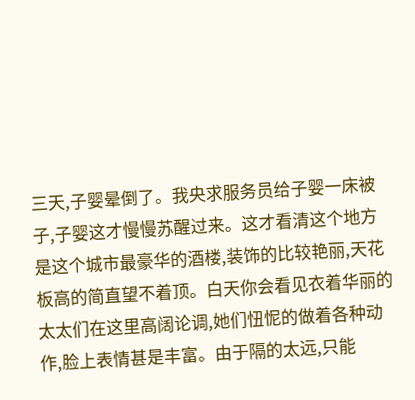三天,子婴晕倒了。我央求服务员给子婴一床被子,子婴这才慢慢苏醒过来。这才看清这个地方是这个城市最豪华的酒楼,装饰的比较艳丽,天花板高的简直望不着顶。白天你会看见衣着华丽的太太们在这里高阔论调,她们忸怩的做着各种动作,脸上表情甚是丰富。由于隔的太远,只能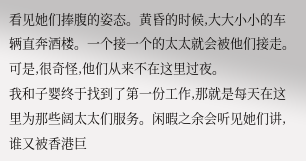看见她们捧腹的姿态。黄昏的时候,大大小小的车辆直奔酒楼。一个接一个的太太就会被他们接走。可是,很奇怪,他们从来不在这里过夜。
我和子婴终于找到了第一份工作,那就是每天在这里为那些阔太太们服务。闲暇之余会听见她们讲,谁又被香港巨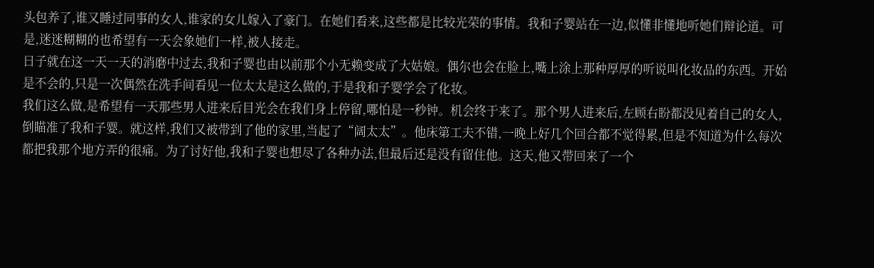头包养了,谁又睡过同事的女人,谁家的女儿嫁入了豪门。在她们看来,这些都是比较光荣的事情。我和子婴站在一边,似懂非懂地听她们辩论道。可是,迷迷糊糊的也希望有一天会象她们一样,被人接走。
日子就在这一天一天的消磨中过去,我和子婴也由以前那个小无赖变成了大姑娘。偶尔也会在脸上,嘴上涂上那种厚厚的听说叫化妆品的东西。开始是不会的,只是一次偶然在洗手间看见一位太太是这么做的,于是我和子婴学会了化妆。
我们这么做,是希望有一天那些男人进来后目光会在我们身上停留,哪怕是一秒钟。机会终于来了。那个男人进来后,左顾右盼都没见着自己的女人,倒瞄准了我和子婴。就这样,我们又被带到了他的家里,当起了“阔太太”。他床第工夫不错,一晚上好几个回合都不觉得累,但是不知道为什么每次都把我那个地方弄的很痛。为了讨好他,我和子婴也想尽了各种办法,但最后还是没有留住他。这天,他又带回来了一个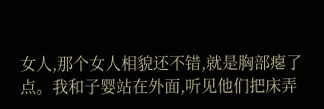女人,那个女人相貌还不错,就是胸部瘪了点。我和子婴站在外面,听见他们把床弄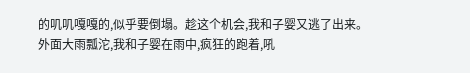的叽叽嘎嘎的,似乎要倒塌。趁这个机会,我和子婴又逃了出来。
外面大雨瓢沱,我和子婴在雨中,疯狂的跑着,吼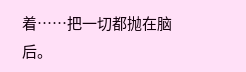着……把一切都抛在脑后。